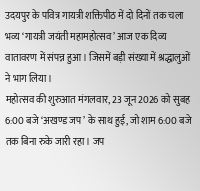उदयपुर के पवित्र गायत्री शक्तिपीठ में दो दिनों तक चला भव्य ‘गायत्री जयंती महामहोत्सव’ आज एक दिव्य वातावरण में संपन्न हुआ। जिसमें बड़ी संख्या में श्रद्धालुओं ने भाग लिया।
महोत्सव की शुरुआत मंगलवार, 23 जून 2026 को सुबह 6:00 बजे ‘अखण्ड जप’ के साथ हुई, जो शाम 6:00 बजे तक बिना रुके जारी रहा। जप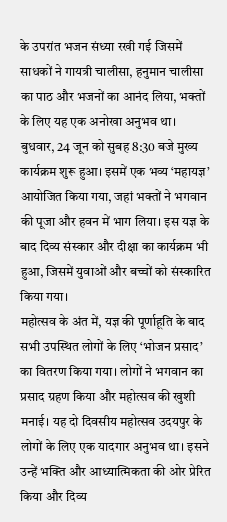के उपरांत भजन संध्या रखी गई जिसमें साधकों ने गायत्री चालीसा, हनुमान चालीसा का पाठ और भजनों का आनंद लिया, भक्तों के लिए यह एक अनोखा अनुभव था।
बुधवार, 24 जून को सुबह 8:30 बजे मुख्य कार्यक्रम शुरू हुआ। इसमें एक भव्य ‘महायज्ञ’ आयोजित किया गया, जहां भक्तों ने भगवान की पूजा और हवन में भाग लिया। इस यज्ञ के बाद दिव्य संस्कार और दीक्षा का कार्यक्रम भी हुआ, जिसमें युवाओं और बच्चों को संस्कारित किया गया।
महोत्सव के अंत में, यज्ञ की पूर्णाहूति के बाद सभी उपस्थित लोगों के लिए ‘भोजन प्रसाद’ का वितरण किया गया। लोगों ने भगवान का प्रसाद ग्रहण किया और महोत्सव की खुशी मनाई। यह दो दिवसीय महोत्सव उदयपुर के लोगों के लिए एक यादगार अनुभव था। इसने उन्हें भक्ति और आध्यात्मिकता की ओर प्रेरित किया और दिव्य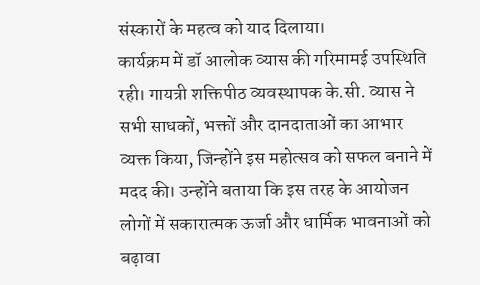संस्कारों के महत्व को याद दिलाया।
कार्यक्रम में डॉ आलोक व्यास की गरिमामई उपस्थिति रही। गायत्री शक्तिपीठ व्यवस्थापक के.सी. व्यास ने सभी साधकों, भक्तों और दानदाताओं का आभार व्यक्त किया, जिन्होंने इस महोत्सव को सफल बनाने में मदद की। उन्होंने बताया कि इस तरह के आयोजन लोगों में सकारात्मक ऊर्जा और धार्मिक भावनाओं को बढ़ावा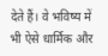देते हैं। वे भविष्य में भी ऐसे धार्मिक और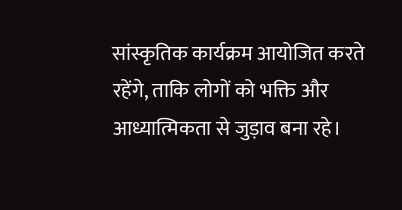सांस्कृतिक कार्यक्रम आयोजित करते रहेंगे, ताकि लोगों को भक्ति और आध्यात्मिकता से जुड़ाव बना रहे।